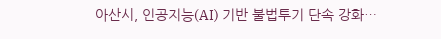아산시, 인공지능(AI) 기반 불법투기 단속 강화…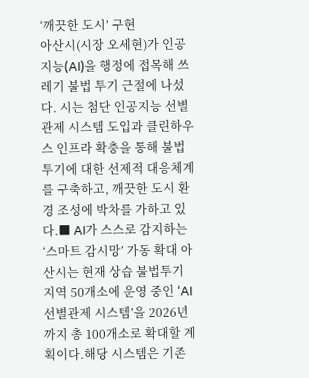‘깨끗한 도시’ 구현
아산시(시장 오세현)가 인공지능(AI)을 행정에 접목해 쓰레기 불법 투기 근절에 나섰다. 시는 첨단 인공지능 선별관제 시스템 도입과 클린하우스 인프라 확충을 통해 불법투기에 대한 선제적 대응체계를 구축하고, 깨끗한 도시 환경 조성에 박차를 가하고 있다.■ AI가 스스로 감지하는 ‘스마트 감시망’ 가동 확대 아산시는 현재 상습 불법투기 지역 50개소에 운영 중인 ‘AI 선별관제 시스템’을 2026년까지 총 100개소로 확대할 계획이다.해당 시스템은 기존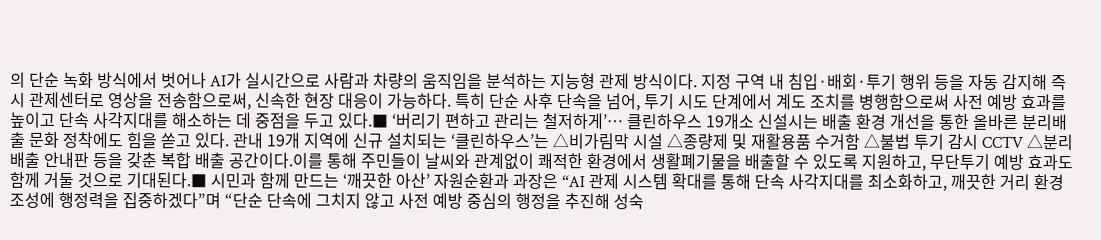의 단순 녹화 방식에서 벗어나 AI가 실시간으로 사람과 차량의 움직임을 분석하는 지능형 관제 방식이다. 지정 구역 내 침입·배회·투기 행위 등을 자동 감지해 즉시 관제센터로 영상을 전송함으로써, 신속한 현장 대응이 가능하다. 특히 단순 사후 단속을 넘어, 투기 시도 단계에서 계도 조치를 병행함으로써 사전 예방 효과를 높이고 단속 사각지대를 해소하는 데 중점을 두고 있다.■ ‘버리기 편하고 관리는 철저하게’… 클린하우스 19개소 신설시는 배출 환경 개선을 통한 올바른 분리배출 문화 정착에도 힘을 쏟고 있다. 관내 19개 지역에 신규 설치되는 ‘클린하우스’는 △비가림막 시설 △종량제 및 재활용품 수거함 △불법 투기 감시 CCTV △분리배출 안내판 등을 갖춘 복합 배출 공간이다.이를 통해 주민들이 날씨와 관계없이 쾌적한 환경에서 생활폐기물을 배출할 수 있도록 지원하고, 무단투기 예방 효과도 함께 거둘 것으로 기대된다.■ 시민과 함께 만드는 ‘깨끗한 아산’ 자원순환과 과장은 “AI 관제 시스템 확대를 통해 단속 사각지대를 최소화하고, 깨끗한 거리 환경 조성에 행정력을 집중하겠다”며 “단순 단속에 그치지 않고 사전 예방 중심의 행정을 추진해 성숙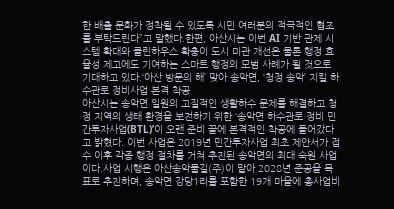한 배출 문화가 정착될 수 있도록 시민 여러분의 적극적인 협조를 부탁드린다”고 말했다.한편, 아산시는 이번 AI 기반 관제 시스템 확대와 클린하우스 확충이 도시 미관 개선은 물론 행정 효율성 제고에도 기여하는 스마트 행정의 모범 사례가 될 것으로 기대하고 있다.‘아산 방문의 해’ 맞아 송악면, ‘청정 송악’ 지킬 하수관로 정비사업 본격 착공
아산시는 송악면 일원의 고질적인 생활하수 문제를 해결하고 청정 지역의 생태 환경을 보전하기 위한 ‘송악면 하수관로 정비 민간투자사업(BTL)’이 오랜 준비 끝에 본격적인 착공에 들어갔다고 밝혔다. 이번 사업은 2019년 민간투자사업 최초 제안서가 접수 이후 각종 행정 절차를 거쳐 추진된 송악면의 최대 숙원 사업이다.사업 시행은 아산송악물길(주)이 맡아 2028년 준공을 목표로 추진하며, 송악면 강당1리를 포함한 19개 마을에 총사업비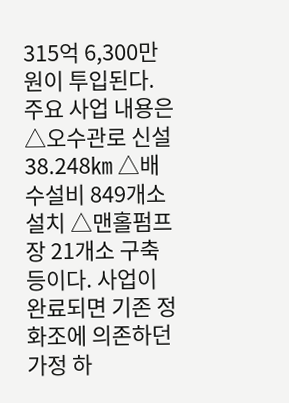315억 6,300만 원이 투입된다. 주요 사업 내용은 △오수관로 신설 38.248㎞ △배수설비 849개소 설치 △맨홀펌프장 21개소 구축 등이다. 사업이 완료되면 기존 정화조에 의존하던 가정 하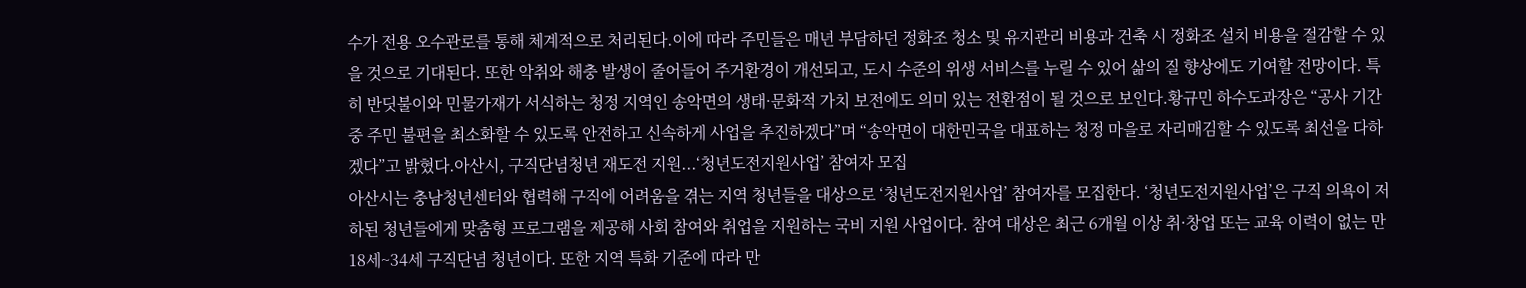수가 전용 오수관로를 통해 체계적으로 처리된다.이에 따라 주민들은 매년 부담하던 정화조 청소 및 유지관리 비용과 건축 시 정화조 설치 비용을 절감할 수 있을 것으로 기대된다. 또한 악취와 해충 발생이 줄어들어 주거환경이 개선되고, 도시 수준의 위생 서비스를 누릴 수 있어 삶의 질 향상에도 기여할 전망이다. 특히 반딧불이와 민물가재가 서식하는 청정 지역인 송악면의 생태·문화적 가치 보전에도 의미 있는 전환점이 될 것으로 보인다.황규민 하수도과장은 “공사 기간 중 주민 불편을 최소화할 수 있도록 안전하고 신속하게 사업을 추진하겠다”며 “송악면이 대한민국을 대표하는 청정 마을로 자리매김할 수 있도록 최선을 다하겠다”고 밝혔다.아산시, 구직단념청년 재도전 지원...‘청년도전지원사업’ 참여자 모집
아산시는 충남청년센터와 협력해 구직에 어려움을 겪는 지역 청년들을 대상으로 ‘청년도전지원사업’ 참여자를 모집한다. ‘청년도전지원사업’은 구직 의욕이 저하된 청년들에게 맞춤형 프로그램을 제공해 사회 참여와 취업을 지원하는 국비 지원 사업이다. 참여 대상은 최근 6개월 이상 취·창업 또는 교육 이력이 없는 만 18세~34세 구직단념 청년이다. 또한 지역 특화 기준에 따라 만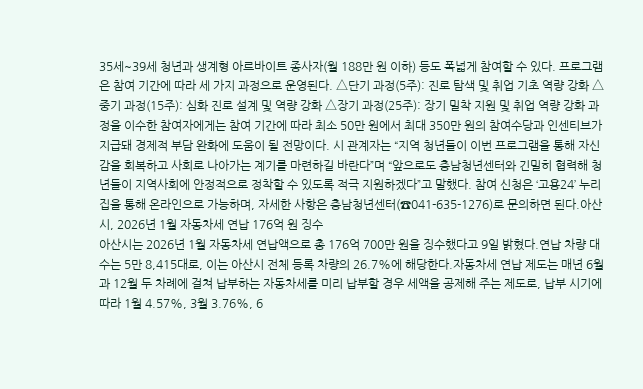35세~39세 청년과 생계형 아르바이트 종사자(월 188만 원 이하) 등도 폭넓게 참여할 수 있다. 프로그램은 참여 기간에 따라 세 가지 과정으로 운영된다. △단기 과정(5주): 진로 탐색 및 취업 기초 역량 강화 △중기 과정(15주): 심화 진로 설계 및 역량 강화 △장기 과정(25주): 장기 밀착 지원 및 취업 역량 강화 과정을 이수한 참여자에게는 참여 기간에 따라 최소 50만 원에서 최대 350만 원의 참여수당과 인센티브가 지급돼 경제적 부담 완화에 도움이 될 전망이다. 시 관계자는 “지역 청년들이 이번 프로그램을 통해 자신감을 회복하고 사회로 나아가는 계기를 마련하길 바란다”며 “앞으로도 충남청년센터와 긴밀히 협력해 청년들이 지역사회에 안정적으로 정착할 수 있도록 적극 지원하겠다”고 말했다. 참여 신청은 ‘고용24’ 누리집을 통해 온라인으로 가능하며, 자세한 사항은 충남청년센터(☎041-635-1276)로 문의하면 된다.아산시, 2026년 1월 자동차세 연납 176억 원 징수
아산시는 2026년 1월 자동차세 연납액으로 총 176억 700만 원을 징수했다고 9일 밝혔다.연납 차량 대수는 5만 8,415대로, 이는 아산시 전체 등록 차량의 26.7%에 해당한다.자동차세 연납 제도는 매년 6월과 12월 두 차례에 걸쳐 납부하는 자동차세를 미리 납부할 경우 세액을 공제해 주는 제도로, 납부 시기에 따라 1월 4.57%, 3월 3.76%, 6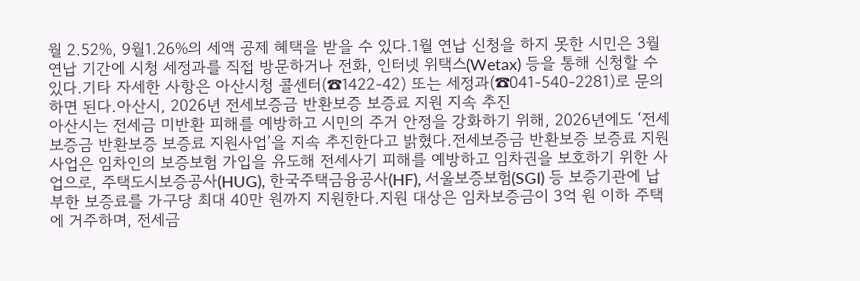월 2.52%, 9월1.26%의 세액 공제 혜택을 받을 수 있다.1월 연납 신청을 하지 못한 시민은 3월 연납 기간에 시청 세정과를 직접 방문하거나 전화, 인터넷 위택스(Wetax) 등을 통해 신청할 수 있다.기타 자세한 사항은 아산시청 콜센터(☎1422-42) 또는 세정과(☎041-540-2281)로 문의하면 된다.아산시, 2026년 전세보증금 반환보증 보증료 지원 지속 추진
아산시는 전세금 미반환 피해를 예방하고 시민의 주거 안정을 강화하기 위해, 2026년에도 ‘전세보증금 반환보증 보증료 지원사업’을 지속 추진한다고 밝혔다.전세보증금 반환보증 보증료 지원사업은 임차인의 보증보험 가입을 유도해 전세사기 피해를 예방하고 임차권을 보호하기 위한 사업으로, 주택도시보증공사(HUG), 한국주택금융공사(HF), 서울보증보험(SGI) 등 보증기관에 납부한 보증료를 가구당 최대 40만 원까지 지원한다.지원 대상은 임차보증금이 3억 원 이하 주택에 거주하며, 전세금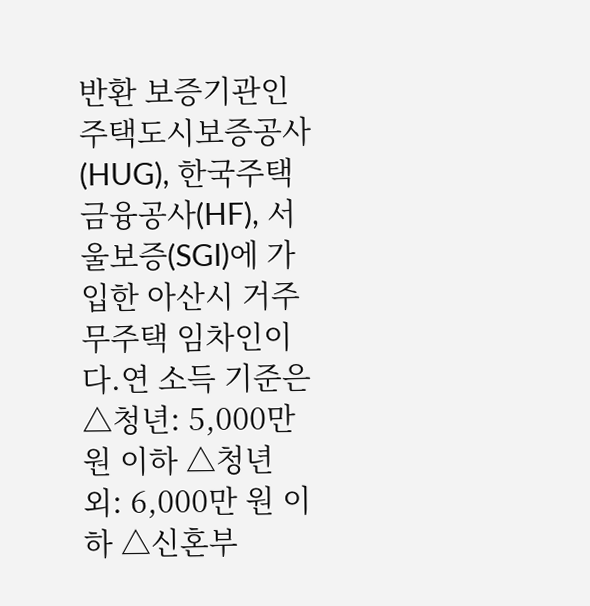반환 보증기관인 주택도시보증공사(HUG), 한국주택금융공사(HF), 서울보증(SGI)에 가입한 아산시 거주 무주택 임차인이다.연 소득 기준은 △청년: 5,000만 원 이하 △청년 외: 6,000만 원 이하 △신혼부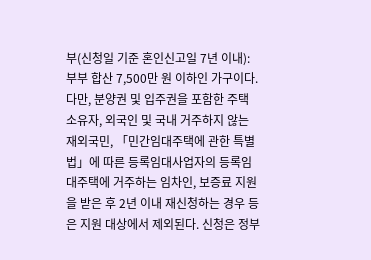부(신청일 기준 혼인신고일 7년 이내): 부부 합산 7,500만 원 이하인 가구이다.다만, 분양권 및 입주권을 포함한 주택 소유자, 외국인 및 국내 거주하지 않는 재외국민, 「민간임대주택에 관한 특별법」에 따른 등록임대사업자의 등록임대주택에 거주하는 임차인, 보증료 지원을 받은 후 2년 이내 재신청하는 경우 등은 지원 대상에서 제외된다. 신청은 정부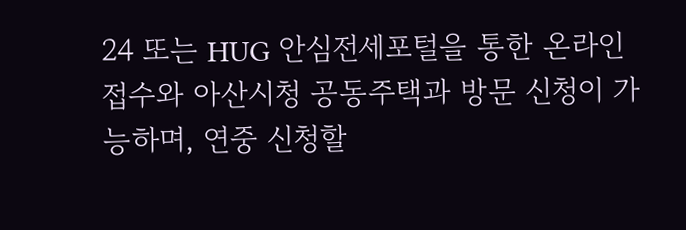24 또는 HUG 안심전세포털을 통한 온라인 접수와 아산시청 공동주택과 방문 신청이 가능하며, 연중 신청할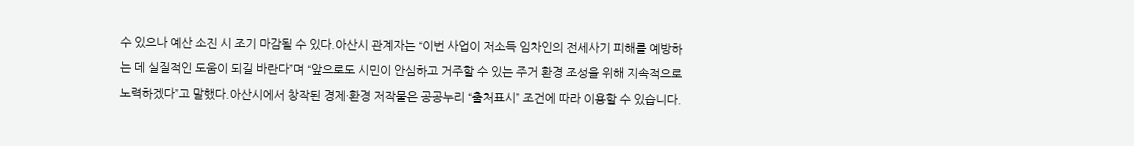수 있으나 예산 소진 시 조기 마감될 수 있다.아산시 관계자는 “이번 사업이 저소득 임차인의 전세사기 피해를 예방하는 데 실질적인 도움이 되길 바란다”며 “앞으로도 시민이 안심하고 거주할 수 있는 주거 환경 조성을 위해 지속적으로 노력하겠다”고 말했다.아산시에서 창작된 경제·환경 저작물은 공공누리 “출처표시” 조건에 따라 이용할 수 있습니다.